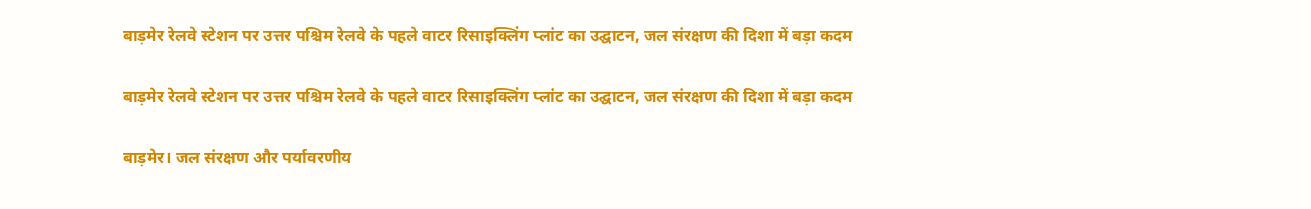बाड़मेर रेलवे स्टेशन पर उत्तर पश्चिम रेलवे के पहले वाटर रिसाइक्लिंग प्लांट का उद्घाटन, जल संरक्षण की दिशा में बड़ा कदम

बाड़मेर रेलवे स्टेशन पर उत्तर पश्चिम रेलवे के पहले वाटर रिसाइक्लिंग प्लांट का उद्घाटन, जल संरक्षण की दिशा में बड़ा कदम

बाड़मेर। जल संरक्षण और पर्यावरणीय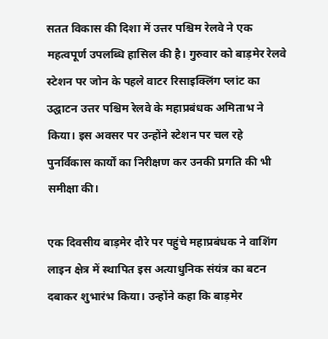सतत विकास की दिशा में उत्तर पश्चिम रेलवे ने एक महत्वपूर्ण उपलब्धि हासिल की है। गुरुवार को बाड़मेर रेलवे स्टेशन पर जोन के पहले वाटर रिसाइक्लिंग प्लांट का उद्घाटन उत्तर पश्चिम रेलवे के महाप्रबंधक अमिताभ ने किया। इस अवसर पर उन्होंने स्टेशन पर चल रहे पुनर्विकास कार्यों का निरीक्षण कर उनकी प्रगति की भी समीक्षा की।

एक दिवसीय बाड़मेर दौरे पर पहुंचे महाप्रबंधक ने वाशिंग लाइन क्षेत्र में स्थापित इस अत्याधुनिक संयंत्र का बटन दबाकर शुभारंभ किया। उन्होंने कहा कि बाड़मेर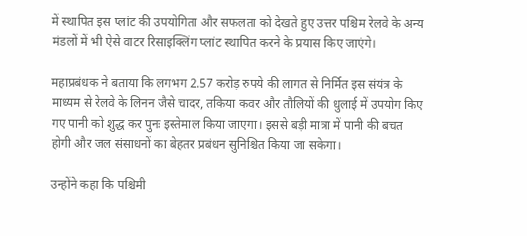में स्थापित इस प्लांट की उपयोगिता और सफलता को देखते हुए उत्तर पश्चिम रेलवे के अन्य मंडलों में भी ऐसे वाटर रिसाइक्लिंग प्लांट स्थापित करने के प्रयास किए जाएंगे।

महाप्रबंधक ने बताया कि लगभग 2.57 करोड़ रुपये की लागत से निर्मित इस संयंत्र के माध्यम से रेलवे के लिनन जैसे चादर, तकिया कवर और तौलियों की धुलाई में उपयोग किए गए पानी को शुद्ध कर पुनः इस्तेमाल किया जाएगा। इससे बड़ी मात्रा में पानी की बचत होगी और जल संसाधनों का बेहतर प्रबंधन सुनिश्चित किया जा सकेगा।

उन्होंने कहा कि पश्चिमी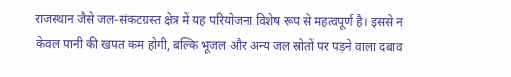राजस्थान जैसे जल-संकटग्रस्त क्षेत्र में यह परियोजना विशेष रूप से महत्वपूर्ण है। इससे न केवल पानी की खपत कम होगी, बल्कि भूजल और अन्य जल स्रोतों पर पड़ने वाला दबाव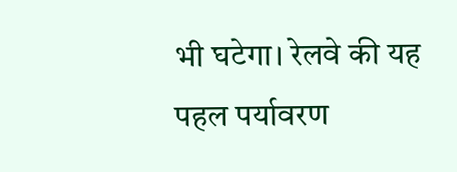भी घटेगा। रेलवे की यह पहल पर्यावरण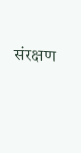संरक्षण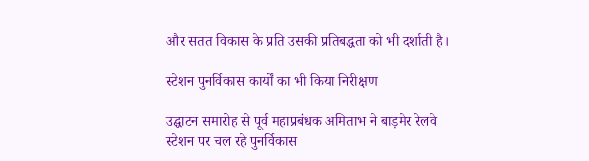और सतत विकास के प्रति उसकी प्रतिबद्धता को भी दर्शाती है।

स्टेशन पुनर्विकास कार्यों का भी किया निरीक्षण

उद्घाटन समारोह से पूर्व महाप्रबंधक अमिताभ ने बाड़मेर रेलवे स्टेशन पर चल रहे पुनर्विकास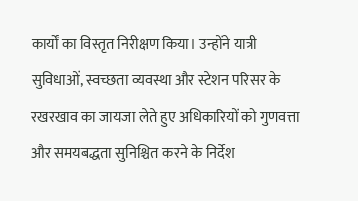कार्यों का विस्तृत निरीक्षण किया। उन्होंने यात्री सुविधाओं, स्वच्छता व्यवस्था और स्टेशन परिसर के रखरखाव का जायजा लेते हुए अधिकारियों को गुणवत्ता और समयबद्धता सुनिश्चित करने के निर्देश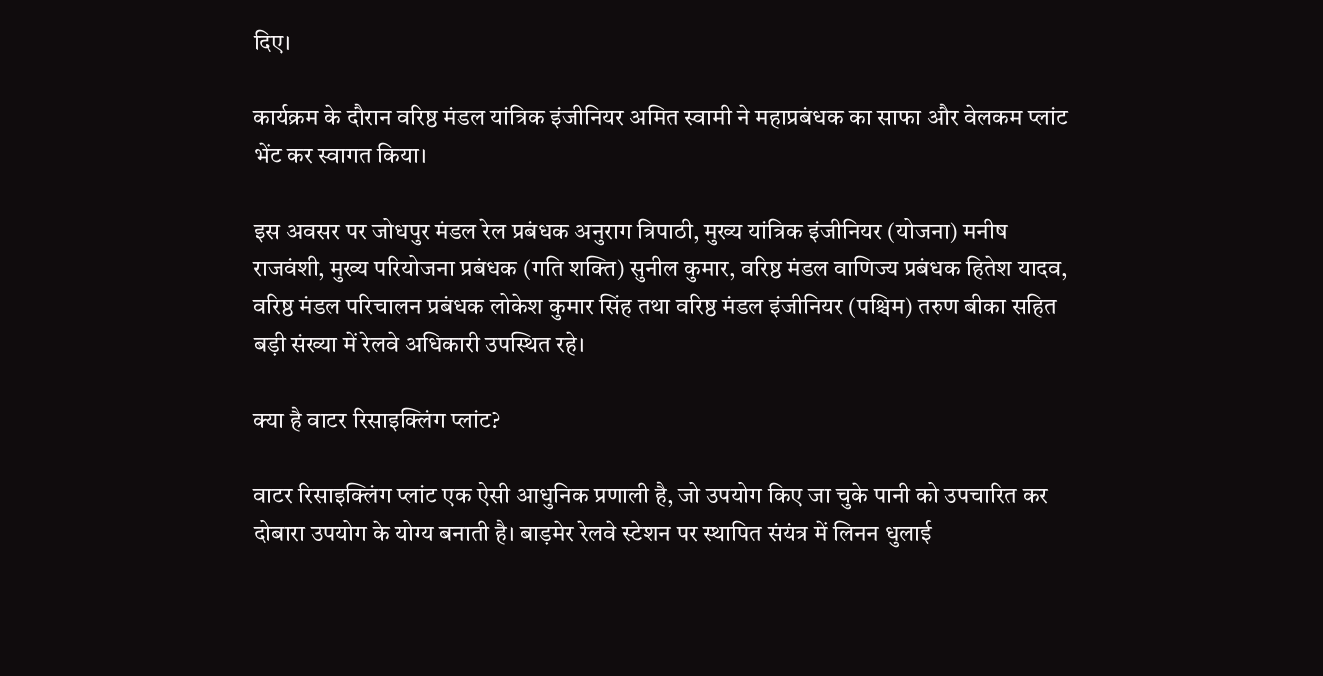दिए।

कार्यक्रम के दौरान वरिष्ठ मंडल यांत्रिक इंजीनियर अमित स्वामी ने महाप्रबंधक का साफा और वेलकम प्लांट भेंट कर स्वागत किया।

इस अवसर पर जोधपुर मंडल रेल प्रबंधक अनुराग त्रिपाठी, मुख्य यांत्रिक इंजीनियर (योजना) मनीष राजवंशी, मुख्य परियोजना प्रबंधक (गति शक्ति) सुनील कुमार, वरिष्ठ मंडल वाणिज्य प्रबंधक हितेश यादव, वरिष्ठ मंडल परिचालन प्रबंधक लोकेश कुमार सिंह तथा वरिष्ठ मंडल इंजीनियर (पश्चिम) तरुण बीका सहित बड़ी संख्या में रेलवे अधिकारी उपस्थित रहे।

क्या है वाटर रिसाइक्लिंग प्लांट?

वाटर रिसाइक्लिंग प्लांट एक ऐसी आधुनिक प्रणाली है, जो उपयोग किए जा चुके पानी को उपचारित कर दोबारा उपयोग के योग्य बनाती है। बाड़मेर रेलवे स्टेशन पर स्थापित संयंत्र में लिनन धुलाई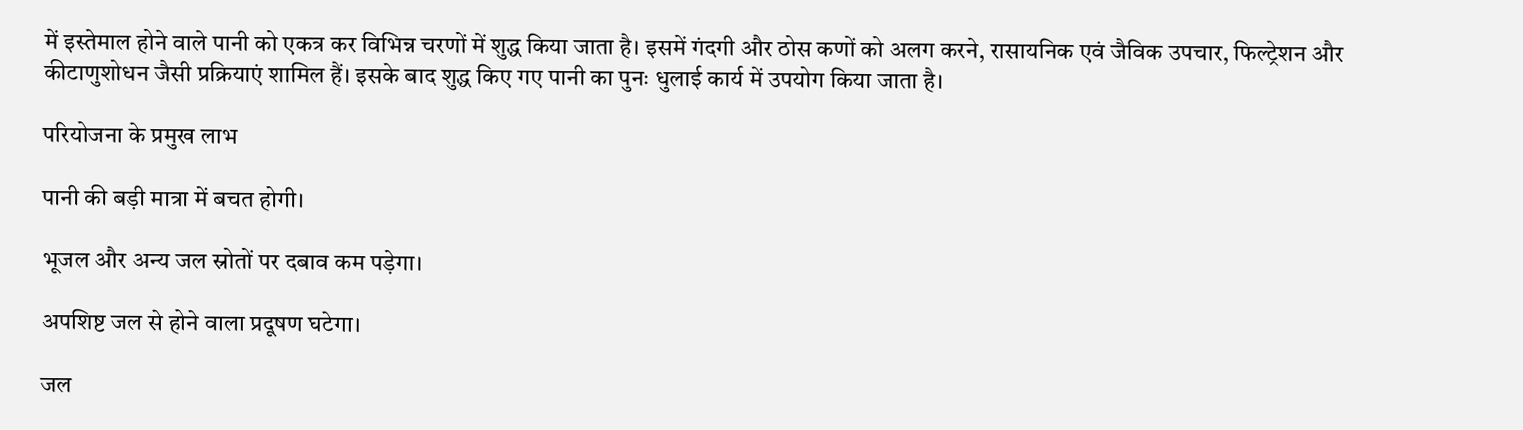में इस्तेमाल होने वाले पानी को एकत्र कर विभिन्न चरणों में शुद्ध किया जाता है। इसमें गंदगी और ठोस कणों को अलग करने, रासायनिक एवं जैविक उपचार, फिल्ट्रेशन और कीटाणुशोधन जैसी प्रक्रियाएं शामिल हैं। इसके बाद शुद्ध किए गए पानी का पुनः धुलाई कार्य में उपयोग किया जाता है।

परियोजना के प्रमुख लाभ

पानी की बड़ी मात्रा में बचत होगी।

भूजल और अन्य जल स्रोतों पर दबाव कम पड़ेगा।

अपशिष्ट जल से होने वाला प्रदूषण घटेगा।

जल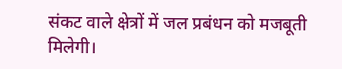संकट वाले क्षेत्रों में जल प्रबंधन को मजबूती मिलेगी।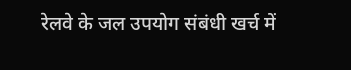रेलवे के जल उपयोग संबंधी खर्च में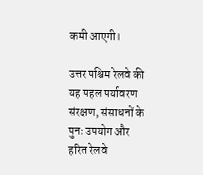कमी आएगी।

उत्तर पश्चिम रेलवे की यह पहल पर्यावरण संरक्षण, संसाधनों के पुनः उपयोग और हरित रेलवे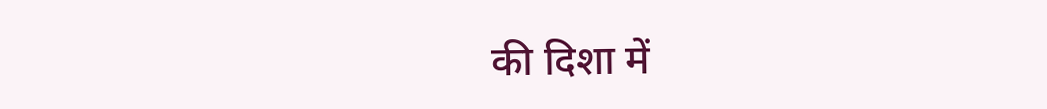की दिशा में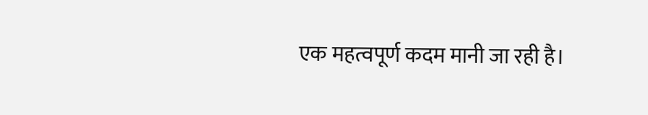एक महत्वपूर्ण कदम मानी जा रही है।